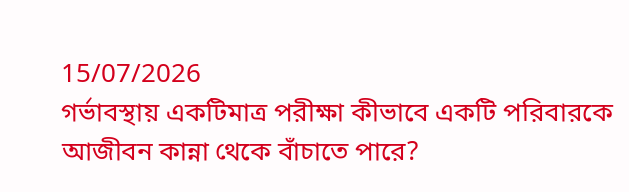15/07/2026
গর্ভাবস্থায় একটিমাত্র পরীক্ষা কীভাবে একটি পরিবারকে আজীবন কান্না থেকে বাঁচাতে পারে?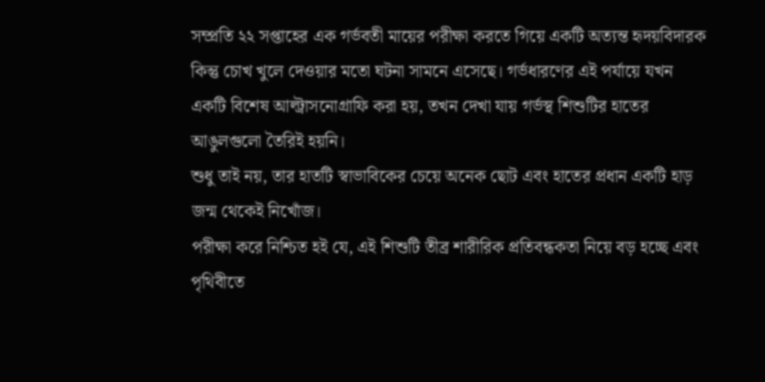সম্প্রতি ২২ সপ্তাহের এক গর্ভবতী মায়ের পরীক্ষা করতে গিয়ে একটি অত্যন্ত হৃদয়বিদারক কিন্তু চোখ খুলে দেওয়ার মতো ঘটনা সামনে এসেছে। গর্ভধারণের এই পর্যায়ে যখন একটি বিশেষ আল্ট্রাসনোগ্রাফি করা হয়, তখন দেখা যায় গর্ভস্থ শিশুটির হাতের আঙুলগুলো তৈরিই হয়নি।
শুধু তাই নয়, তার হাতটি স্বাভাবিকের চেয়ে অনেক ছোট এবং হাতের প্রধান একটি হাড় জন্ম থেকেই নিখোঁজ।
পরীক্ষা করে নিশ্চিত হই যে, এই শিশুটি তীব্র শারীরিক প্রতিবন্ধকতা নিয়ে বড় হচ্ছে এবং পৃথিবীতে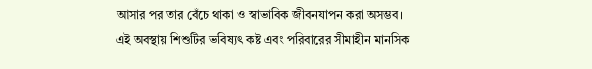আসার পর তার বেঁচে থাকা ও স্বাভাবিক জীবনযাপন করা অসম্ভব।
এই অবস্থায় শিশুটির ভবিষ্যৎ কষ্ট এবং পরিবারের সীমাহীন মানসিক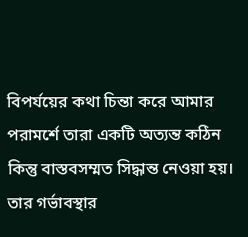বিপর্যয়ের কথা চিন্তা করে আমার পরামর্শে তারা একটি অত্যন্ত কঠিন কিন্তু বাস্তবসম্মত সিদ্ধান্ত নেওয়া হয়। তার গর্ভাবস্থার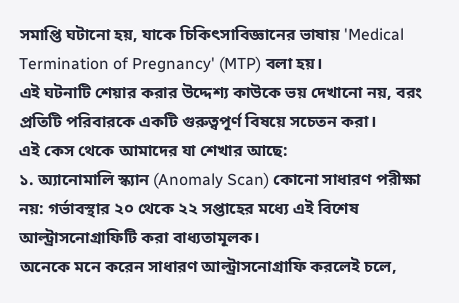সমাপ্তি ঘটানো হয়, যাকে চিকিৎসাবিজ্ঞানের ভাষায় 'Medical Termination of Pregnancy' (MTP) বলা হয়।
এই ঘটনাটি শেয়ার করার উদ্দেশ্য কাউকে ভয় দেখানো নয়, বরং প্রতিটি পরিবারকে একটি গুরুত্বপূর্ণ বিষয়ে সচেতন করা।
এই কেস থেকে আমাদের যা শেখার আছে:
১. অ্যানোমালি স্ক্যান (Anomaly Scan) কোনো সাধারণ পরীক্ষা নয়: গর্ভাবস্থার ২০ থেকে ২২ সপ্তাহের মধ্যে এই বিশেষ আল্ট্রাসনোগ্রাফিটি করা বাধ্যতামূলক।
অনেকে মনে করেন সাধারণ আল্ট্রাসনোগ্রাফি করলেই চলে,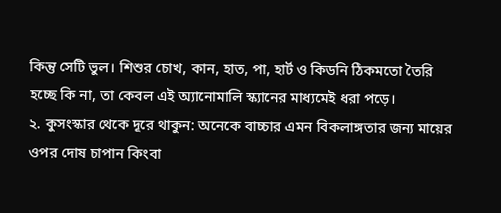কিন্তু সেটি ভুল। শিশুর চোখ, কান, হাত, পা, হার্ট ও কিডনি ঠিকমতো তৈরি হচ্ছে কি না, তা কেবল এই অ্যানোমালি স্ক্যানের মাধ্যমেই ধরা পড়ে।
২. কুসংস্কার থেকে দূরে থাকুন: অনেকে বাচ্চার এমন বিকলাঙ্গতার জন্য মায়ের ওপর দোষ চাপান কিংবা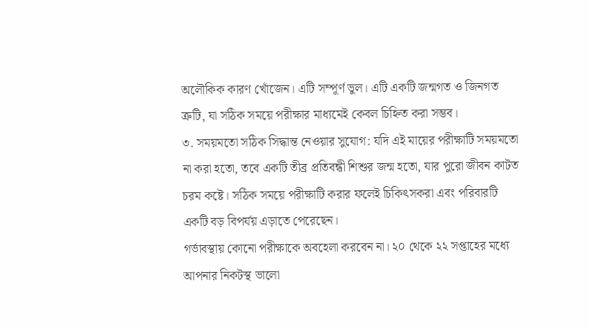অলৌকিক কারণ খোঁজেন। এটি সম্পূর্ণ ভুল। এটি একটি জন্মগত ও জিনগত ত্রুটি, যা সঠিক সময়ে পরীক্ষার মাধ্যমেই কেবল চিহ্নিত করা সম্ভব।
৩. সময়মতো সঠিক সিদ্ধান্ত নেওয়ার সুযোগ: যদি এই মায়ের পরীক্ষাটি সময়মতো না করা হতো, তবে একটি তীব্র প্রতিবন্ধী শিশুর জন্ম হতো, যার পুরো জীবন কাটত চরম কষ্টে। সঠিক সময়ে পরীক্ষাটি করার ফলেই চিকিৎসকরা এবং পরিবারটি একটি বড় বিপর্যয় এড়াতে পেরেছেন।
গর্ভাবস্থায় কোনো পরীক্ষাকে অবহেলা করবেন না। ২০ থেকে ২২ সপ্তাহের মধ্যে আপনার নিকটস্থ ভালো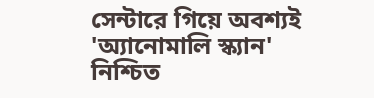সেন্টারে গিয়ে অবশ্যই 'অ্যানোমালি স্ক্যান' নিশ্চিত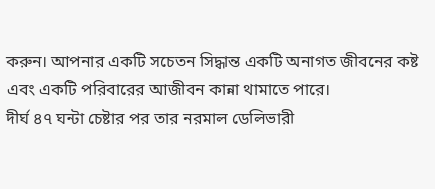করুন। আপনার একটি সচেতন সিদ্ধান্ত একটি অনাগত জীবনের কষ্ট এবং একটি পরিবারের আজীবন কান্না থামাতে পারে।
দীর্ঘ ৪৭ ঘন্টা চেষ্টার পর তার নরমাল ডেলিভারী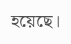হয়েছে।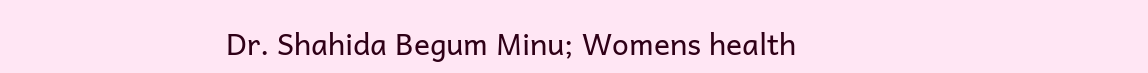Dr. Shahida Begum Minu; Womens health